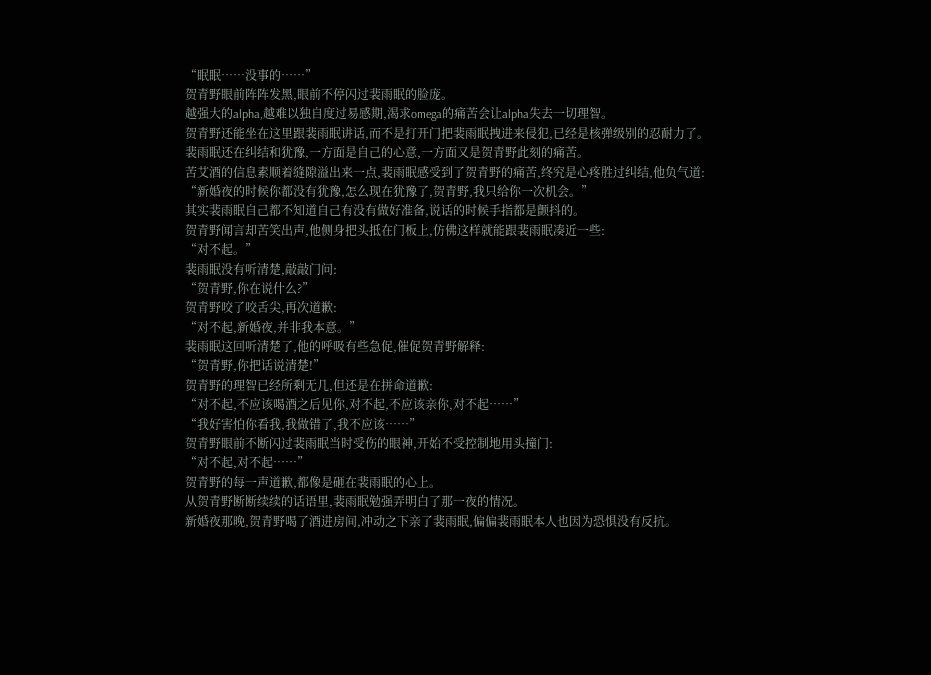“眠眠……没事的……”
贺青野眼前阵阵发黑,眼前不停闪过裴雨眠的脸庞。
越强大的alpha,越难以独自度过易感期,渴求omega的痛苦会让alpha失去一切理智。
贺青野还能坐在这里跟裴雨眠讲话,而不是打开门把裴雨眠拽进来侵犯,已经是核弹级别的忍耐力了。
裴雨眠还在纠结和犹豫,一方面是自己的心意,一方面又是贺青野此刻的痛苦。
苦艾酒的信息素顺着缝隙溢出来一点,裴雨眠感受到了贺青野的痛苦,终究是心疼胜过纠结,他负气道:
“新婚夜的时候你都没有犹豫,怎么现在犹豫了,贺青野,我只给你一次机会。”
其实裴雨眠自己都不知道自己有没有做好准备,说话的时候手指都是颤抖的。
贺青野闻言却苦笑出声,他侧身把头抵在门板上,仿佛这样就能跟裴雨眠凑近一些:
“对不起。”
裴雨眠没有听清楚,敲敲门问:
“贺青野,你在说什么?”
贺青野咬了咬舌尖,再次道歉:
“对不起,新婚夜,并非我本意。”
裴雨眠这回听清楚了,他的呼吸有些急促,催促贺青野解释:
“贺青野,你把话说清楚!”
贺青野的理智已经所剩无几,但还是在拼命道歉:
“对不起,不应该喝酒之后见你,对不起,不应该亲你,对不起……”
“我好害怕你看我,我做错了,我不应该……”
贺青野眼前不断闪过裴雨眠当时受伤的眼神,开始不受控制地用头撞门:
“对不起,对不起……”
贺青野的每一声道歉,都像是砸在裴雨眠的心上。
从贺青野断断续续的话语里,裴雨眠勉强弄明白了那一夜的情况。
新婚夜那晚,贺青野喝了酒进房间,冲动之下亲了裴雨眠,偏偏裴雨眠本人也因为恐惧没有反抗。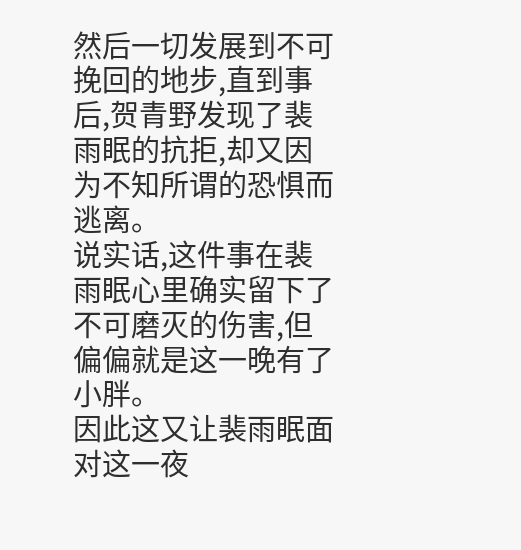然后一切发展到不可挽回的地步,直到事后,贺青野发现了裴雨眠的抗拒,却又因为不知所谓的恐惧而逃离。
说实话,这件事在裴雨眠心里确实留下了不可磨灭的伤害,但偏偏就是这一晚有了小胖。
因此这又让裴雨眠面对这一夜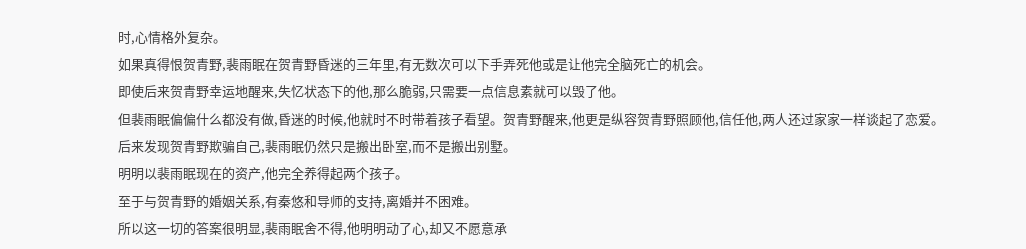时,心情格外复杂。
如果真得恨贺青野,裴雨眠在贺青野昏迷的三年里,有无数次可以下手弄死他或是让他完全脑死亡的机会。
即使后来贺青野幸运地醒来,失忆状态下的他,那么脆弱,只需要一点信息素就可以毁了他。
但裴雨眠偏偏什么都没有做,昏迷的时候,他就时不时带着孩子看望。贺青野醒来,他更是纵容贺青野照顾他,信任他,两人还过家家一样谈起了恋爱。
后来发现贺青野欺骗自己,裴雨眠仍然只是搬出卧室,而不是搬出别墅。
明明以裴雨眠现在的资产,他完全养得起两个孩子。
至于与贺青野的婚姻关系,有秦悠和导师的支持,离婚并不困难。
所以这一切的答案很明显,裴雨眠舍不得,他明明动了心,却又不愿意承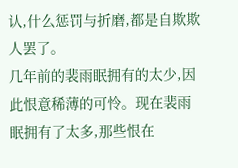认,什么惩罚与折磨,都是自欺欺人罢了。
几年前的裴雨眠拥有的太少,因此恨意稀薄的可怜。现在裴雨眠拥有了太多,那些恨在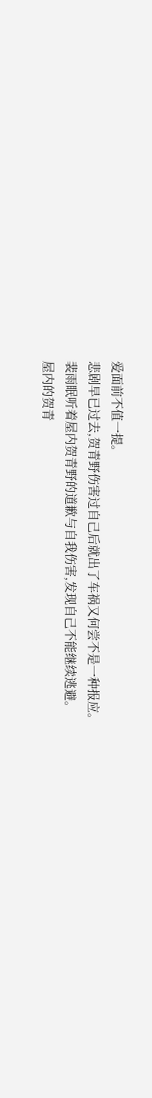爱面前不值一提。
悲剧早已过去,贺青野伤害过自己后就出了车祸又何尝不是一种报应。
裴雨眠听着屋内贺青野的道歉与自我伤害,发现自己不能继续逃避。
屋内的贺青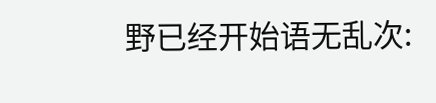野已经开始语无乱次: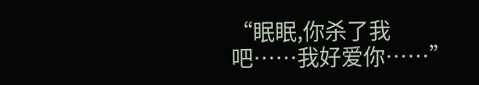“眠眠,你杀了我吧……我好爱你……”